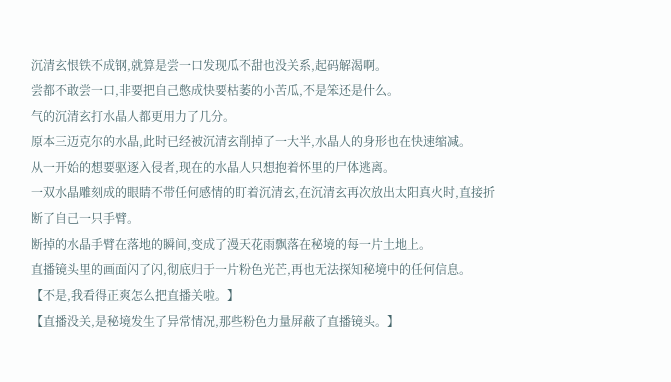沉清玄恨铁不成钢,就算是尝一口发现瓜不甜也没关系,起码解渴啊。
尝都不敢尝一口,非要把自己憋成快要枯萎的小苦瓜,不是笨还是什么。
气的沉清玄打水晶人都更用力了几分。
原本三迈克尔的水晶,此时已经被沉清玄削掉了一大半,水晶人的身形也在快速缩减。
从一开始的想要驱逐入侵者,现在的水晶人只想抱着怀里的尸体逃离。
一双水晶雕刻成的眼睛不带任何感情的盯着沉清玄,在沉清玄再次放出太阳真火时,直接折断了自己一只手臂。
断掉的水晶手臂在落地的瞬间,变成了漫天花雨飘落在秘境的每一片土地上。
直播镜头里的画面闪了闪,彻底归于一片粉色光芒,再也无法探知秘境中的任何信息。
【不是,我看得正爽怎么把直播关啦。】
【直播没关,是秘境发生了异常情况,那些粉色力量屏蔽了直播镜头。】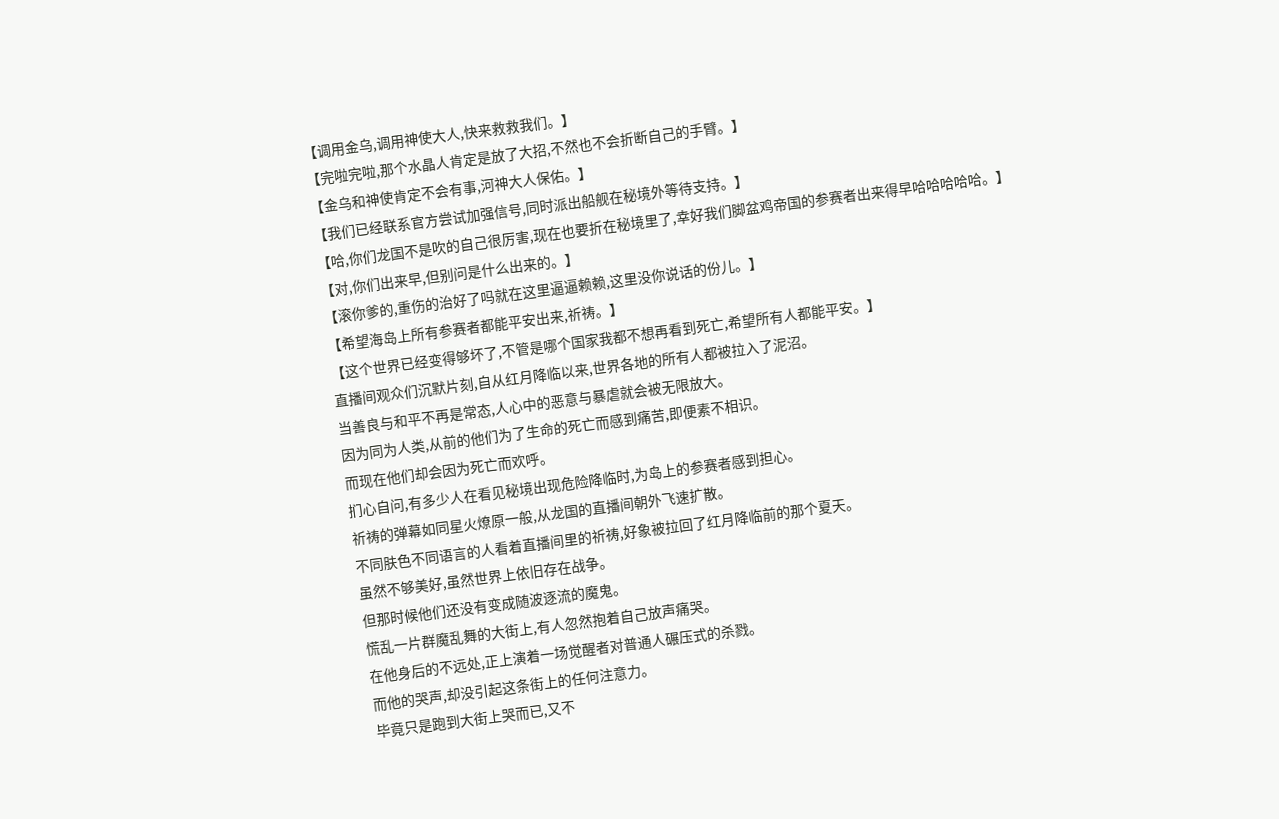【调用金乌,调用神使大人,快来救救我们。】
【完啦完啦,那个水晶人肯定是放了大招,不然也不会折断自己的手臂。】
【金乌和神使肯定不会有事,河神大人保佑。】
【我们已经联系官方尝试加强信号,同时派出船舰在秘境外等待支持。】
【哈,你们龙国不是吹的自己很厉害,现在也要折在秘境里了,幸好我们脚盆鸡帝国的参赛者出来得早哈哈哈哈哈。】
【对,你们出来早,但别问是什么出来的。】
【滚你爹的,重伤的治好了吗就在这里逼逼赖赖,这里没你说话的份儿。】
【希望海岛上所有参赛者都能平安出来,祈祷。】
【这个世界已经变得够坏了,不管是哪个国家我都不想再看到死亡,希望所有人都能平安。】
直播间观众们沉默片刻,自从红月降临以来,世界各地的所有人都被拉入了泥沼。
当善良与和平不再是常态,人心中的恶意与暴虐就会被无限放大。
因为同为人类,从前的他们为了生命的死亡而感到痛苦,即便素不相识。
而现在他们却会因为死亡而欢呼。
扪心自问,有多少人在看见秘境出现危险降临时,为岛上的参赛者感到担心。
祈祷的弹幕如同星火燎原一般,从龙国的直播间朝外飞速扩散。
不同肤色不同语言的人看着直播间里的祈祷,好象被拉回了红月降临前的那个夏天。
虽然不够美好,虽然世界上依旧存在战争。
但那时候他们还没有变成随波逐流的魔鬼。
慌乱一片群魔乱舞的大街上,有人忽然抱着自己放声痛哭。
在他身后的不远处,正上演着一场觉醒者对普通人碾压式的杀戮。
而他的哭声,却没引起这条街上的任何注意力。
毕竟只是跑到大街上哭而已,又不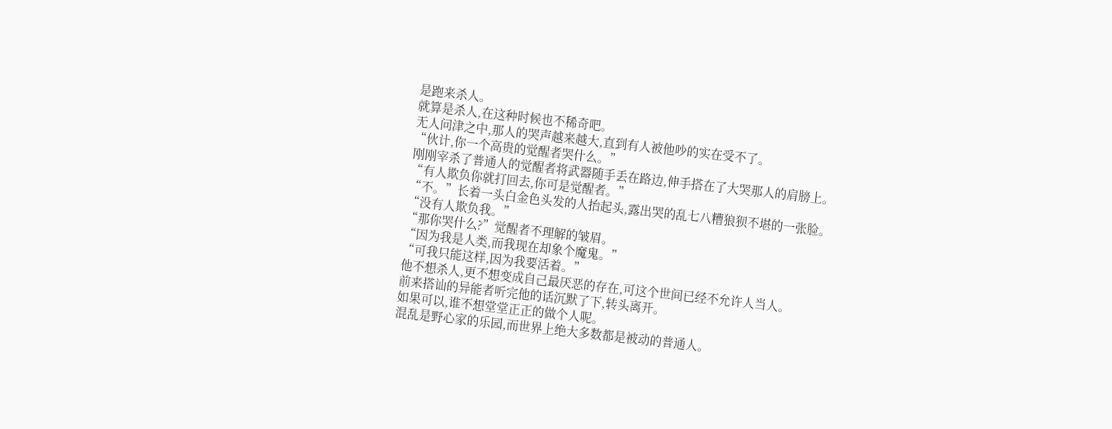是跑来杀人。
就算是杀人,在这种时候也不稀奇吧。
无人问津之中,那人的哭声越来越大,直到有人被他吵的实在受不了。
“伙计,你一个高贵的觉醒者哭什么。”
刚刚宰杀了普通人的觉醒者将武器随手丢在路边,伸手搭在了大哭那人的肩膀上。
“有人欺负你就打回去,你可是觉醒者。”
“不。”长着一头白金色头发的人抬起头,露出哭的乱七八糟狼狈不堪的一张脸。
“没有人欺负我。”
“那你哭什么?”觉醒者不理解的皱眉。
“因为我是人类,而我现在却象个魔鬼。”
“可我只能这样,因为我要活着。”
他不想杀人,更不想变成自己最厌恶的存在,可这个世间已经不允许人当人。
前来搭讪的异能者听完他的话沉默了下,转头离开。
如果可以,谁不想堂堂正正的做个人呢。
混乱是野心家的乐园,而世界上绝大多数都是被动的普通人。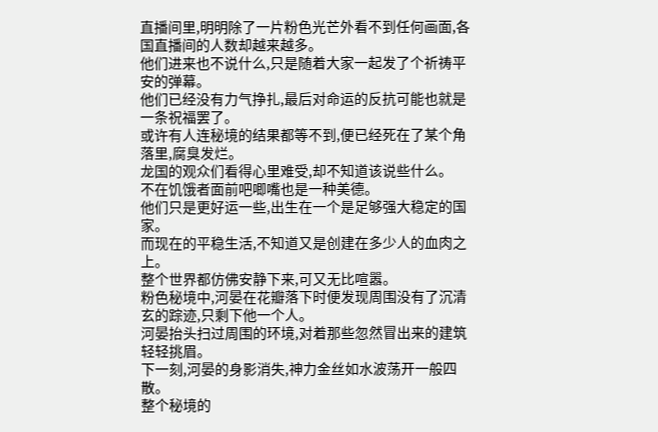直播间里,明明除了一片粉色光芒外看不到任何画面,各国直播间的人数却越来越多。
他们进来也不说什么,只是随着大家一起发了个祈祷平安的弹幕。
他们已经没有力气挣扎,最后对命运的反抗可能也就是一条祝福罢了。
或许有人连秘境的结果都等不到,便已经死在了某个角落里,腐臭发烂。
龙国的观众们看得心里难受,却不知道该说些什么。
不在饥饿者面前吧唧嘴也是一种美德。
他们只是更好运一些,出生在一个是足够强大稳定的国家。
而现在的平稳生活,不知道又是创建在多少人的血肉之上。
整个世界都仿佛安静下来,可又无比喧嚣。
粉色秘境中,河晏在花瓣落下时便发现周围没有了沉清玄的踪迹,只剩下他一个人。
河晏抬头扫过周围的环境,对着那些忽然冒出来的建筑轻轻挑眉。
下一刻,河晏的身影消失,神力金丝如水波荡开一般四散。
整个秘境的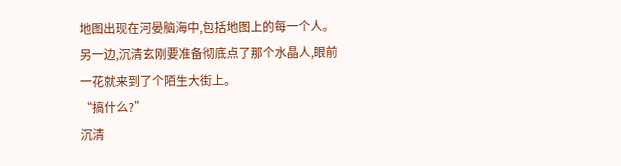地图出现在河晏脑海中,包括地图上的每一个人。
另一边,沉清玄刚要准备彻底点了那个水晶人,眼前一花就来到了个陌生大街上。
“搞什么?”
沉清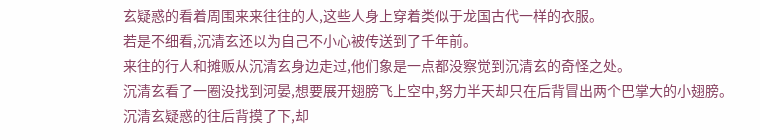玄疑惑的看着周围来来往往的人,这些人身上穿着类似于龙国古代一样的衣服。
若是不细看,沉清玄还以为自己不小心被传送到了千年前。
来往的行人和摊贩从沉清玄身边走过,他们象是一点都没察觉到沉清玄的奇怪之处。
沉清玄看了一圈没找到河晏,想要展开翅膀飞上空中,努力半天却只在后背冒出两个巴掌大的小翅膀。
沉清玄疑惑的往后背摸了下,却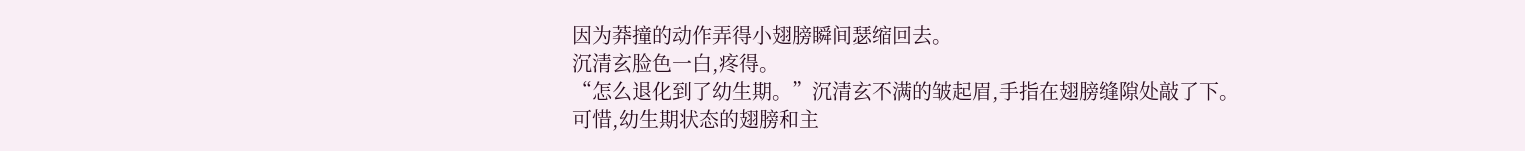因为莽撞的动作弄得小翅膀瞬间瑟缩回去。
沉清玄脸色一白,疼得。
“怎么退化到了幼生期。”沉清玄不满的皱起眉,手指在翅膀缝隙处敲了下。
可惜,幼生期状态的翅膀和主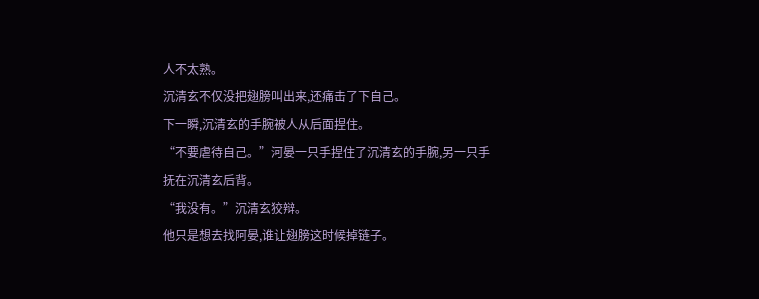人不太熟。
沉清玄不仅没把翅膀叫出来,还痛击了下自己。
下一瞬,沉清玄的手腕被人从后面捏住。
“不要虐待自己。”河晏一只手捏住了沉清玄的手腕,另一只手抚在沉清玄后背。
“我没有。”沉清玄狡辩。
他只是想去找阿晏,谁让翅膀这时候掉链子。